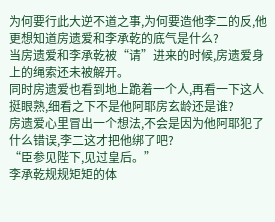为何要行此大逆不道之事,为何要造他李二的反,他更想知道房遗爱和李承乾的底气是什么?
当房遗爱和李承乾被“请”进来的时候,房遗爱身上的绳索还未被解开。
同时房遗爱也看到地上跪着一个人,再看一下这人挺眼熟,细看之下不是他阿耶房玄龄还是谁?
房遗爱心里冒出一个想法,不会是因为他阿耶犯了什么错误,李二这才把他绑了吧?
“臣参见陛下,见过皇后。”
李承乾规规矩矩的体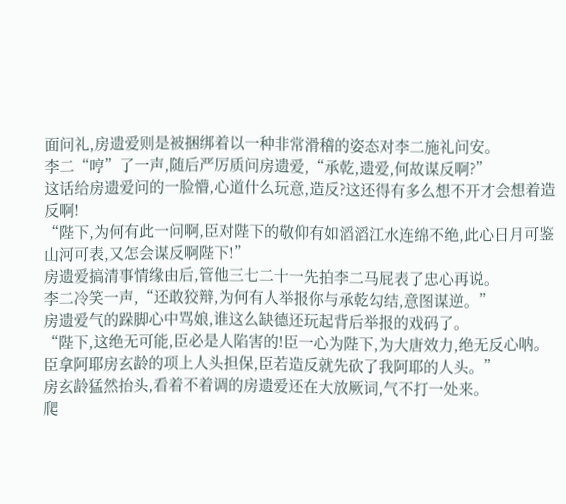面问礼,房遗爱则是被捆绑着以一种非常滑稽的姿态对李二施礼问安。
李二“哼”了一声,随后严厉质问房遗爱,“承乾,遗爱,何故谋反啊?”
这话给房遗爱问的一脸懵,心道什么玩意,造反?这还得有多么想不开才会想着造反啊!
“陛下,为何有此一问啊,臣对陛下的敬仰有如滔滔江水连绵不绝,此心日月可鉴山河可表,又怎会谋反啊陛下!”
房遗爱搞清事情缘由后,管他三七二十一先拍李二马屁表了忠心再说。
李二冷笑一声,“还敢狡辩,为何有人举报你与承乾勾结,意图谋逆。”
房遗爱气的跺脚心中骂娘,谁这么缺德还玩起背后举报的戏码了。
“陛下,这绝无可能,臣必是人陷害的!臣一心为陛下,为大唐效力,绝无反心呐。
臣拿阿耶房玄龄的项上人头担保,臣若造反就先砍了我阿耶的人头。”
房玄龄猛然抬头,看着不着调的房遗爱还在大放厥词,气不打一处来。
爬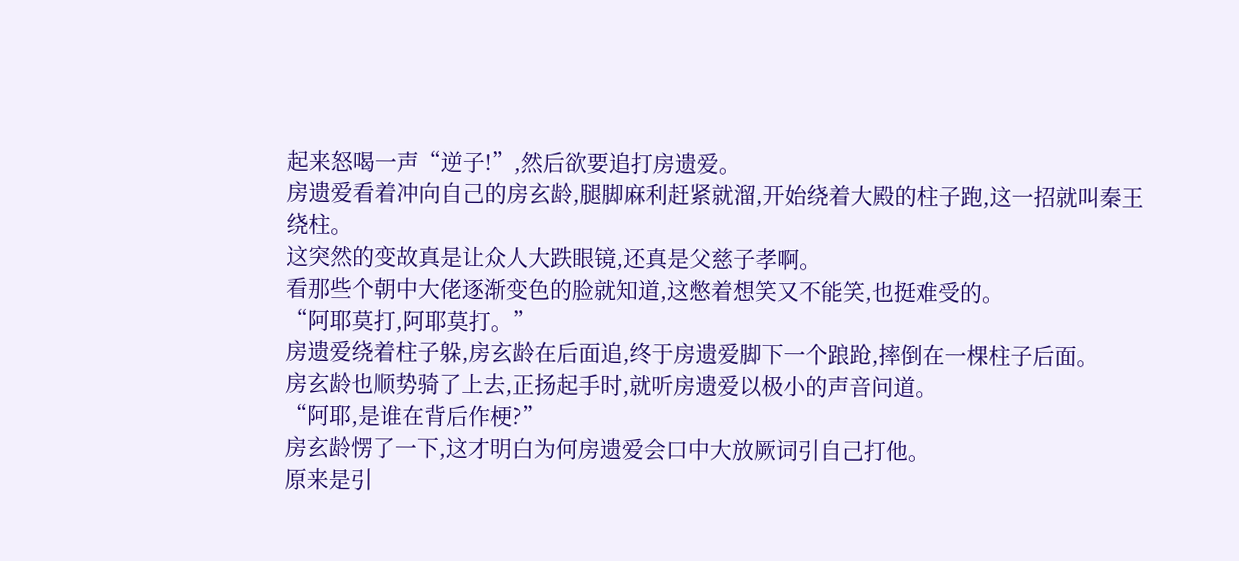起来怒喝一声“逆子!”,然后欲要追打房遗爱。
房遗爱看着冲向自己的房玄龄,腿脚麻利赶紧就溜,开始绕着大殿的柱子跑,这一招就叫秦王绕柱。
这突然的变故真是让众人大跌眼镜,还真是父慈子孝啊。
看那些个朝中大佬逐渐变色的脸就知道,这憋着想笑又不能笑,也挺难受的。
“阿耶莫打,阿耶莫打。”
房遗爱绕着柱子躲,房玄龄在后面追,终于房遗爱脚下一个踉跄,摔倒在一棵柱子后面。
房玄龄也顺势骑了上去,正扬起手时,就听房遗爱以极小的声音问道。
“阿耶,是谁在背后作梗?”
房玄龄愣了一下,这才明白为何房遗爱会口中大放厥词引自己打他。
原来是引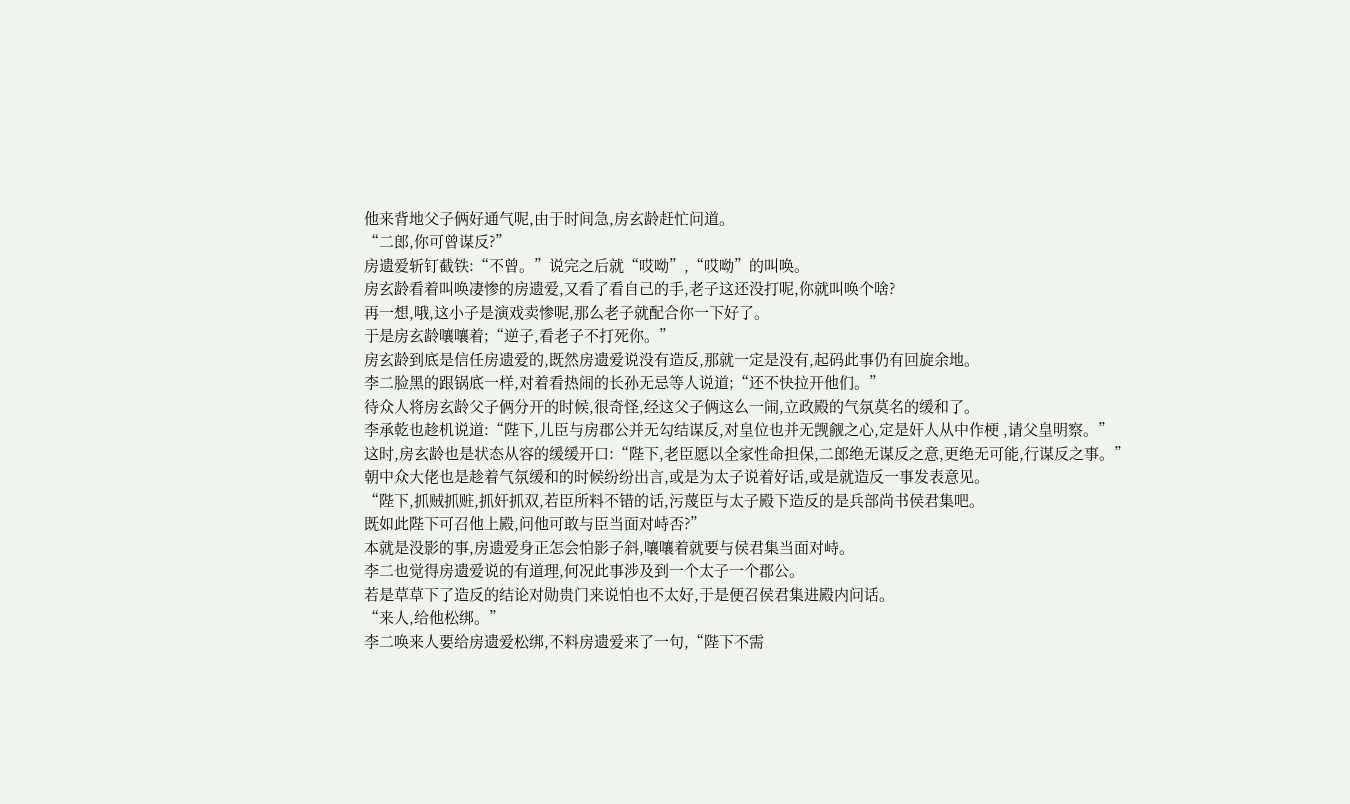他来背地父子俩好通气呢,由于时间急,房玄龄赶忙问道。
“二郎,你可曾谋反?”
房遗爱斩钉截铁:“不曾。”说完之后就“哎呦”,“哎呦”的叫唤。
房玄龄看着叫唤凄惨的房遗爱,又看了看自己的手,老子这还没打呢,你就叫唤个啥?
再一想,哦,这小子是演戏卖惨呢,那么老子就配合你一下好了。
于是房玄龄嚷嚷着;“逆子,看老子不打死你。”
房玄龄到底是信任房遗爱的,既然房遗爱说没有造反,那就一定是没有,起码此事仍有回旋余地。
李二脸黑的跟锅底一样,对着看热闹的长孙无忌等人说道;“还不快拉开他们。”
待众人将房玄龄父子俩分开的时候,很奇怪,经这父子俩这么一闹,立政殿的气氛莫名的缓和了。
李承乾也趁机说道:“陛下,儿臣与房郡公并无勾结谋反,对皇位也并无觊觎之心,定是奸人从中作梗 ,请父皇明察。”
这时,房玄龄也是状态从容的缓缓开口:“陛下,老臣愿以全家性命担保,二郎绝无谋反之意,更绝无可能,行谋反之事。”
朝中众大佬也是趁着气氛缓和的时候纷纷出言,或是为太子说着好话,或是就造反一事发表意见。
“陛下,抓贼抓赃,抓奸抓双,若臣所料不错的话,污蔑臣与太子殿下造反的是兵部尚书侯君集吧。
既如此陛下可召他上殿,问他可敢与臣当面对峙否?”
本就是没影的事,房遗爱身正怎会怕影子斜,嚷嚷着就要与侯君集当面对峙。
李二也觉得房遗爱说的有道理,何况此事涉及到一个太子一个郡公。
若是草草下了造反的结论对勋贵门来说怕也不太好,于是便召侯君集进殿内问话。
“来人,给他松绑。”
李二唤来人要给房遗爱松绑,不料房遗爱来了一句,“陛下不需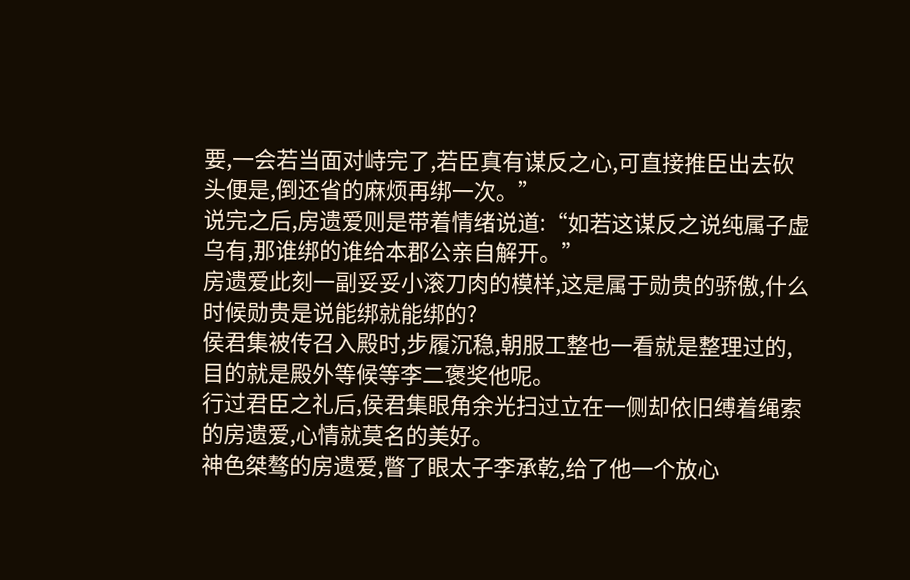要,一会若当面对峙完了,若臣真有谋反之心,可直接推臣出去砍头便是,倒还省的麻烦再绑一次。”
说完之后,房遗爱则是带着情绪说道:“如若这谋反之说纯属子虚乌有,那谁绑的谁给本郡公亲自解开。”
房遗爱此刻一副妥妥小滚刀肉的模样,这是属于勋贵的骄傲,什么时候勋贵是说能绑就能绑的?
侯君集被传召入殿时,步履沉稳,朝服工整也一看就是整理过的,目的就是殿外等候等李二褒奖他呢。
行过君臣之礼后,侯君集眼角余光扫过立在一侧却依旧缚着绳索的房遗爱,心情就莫名的美好。
神色桀骜的房遗爱,瞥了眼太子李承乾,给了他一个放心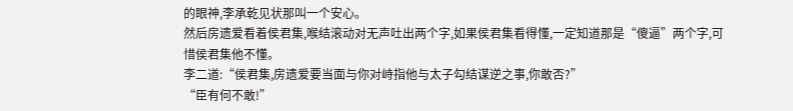的眼神,李承乾见状那叫一个安心。
然后房遗爱看着侯君集,喉结滚动对无声吐出两个字,如果侯君集看得懂,一定知道那是“傻逼”两个字,可惜侯君集他不懂。
李二道:“侯君集,房遗爱要当面与你对峙指他与太子勾结谋逆之事,你敢否?”
“臣有何不敢!”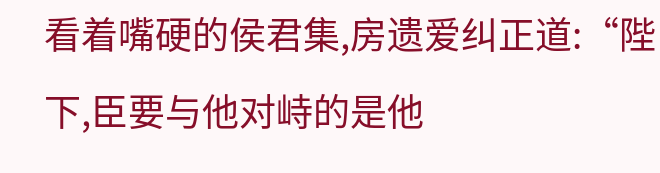看着嘴硬的侯君集,房遗爱纠正道:“陛下,臣要与他对峙的是他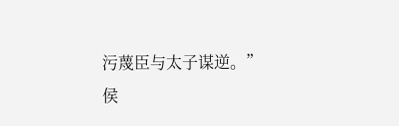污蔑臣与太子谋逆。”
侯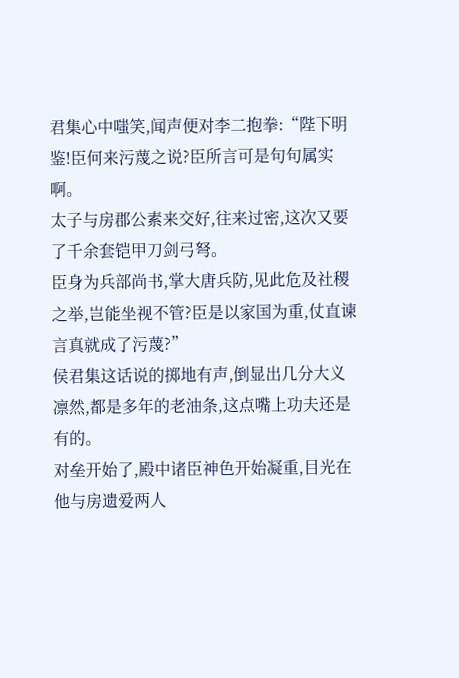君集心中嗤笑,闻声便对李二抱拳:“陛下明鉴!臣何来污蔑之说?臣所言可是句句属实啊。
太子与房郡公素来交好,往来过密,这次又要了千余套铠甲刀剑弓弩。
臣身为兵部尚书,掌大唐兵防,见此危及社稷之举,岂能坐视不管?臣是以家国为重,仗直谏言真就成了污蔑?”
侯君集这话说的掷地有声,倒显出几分大义凛然,都是多年的老油条,这点嘴上功夫还是有的。
对垒开始了,殿中诸臣神色开始凝重,目光在他与房遗爱两人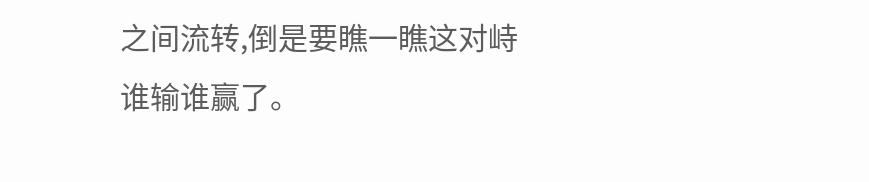之间流转,倒是要瞧一瞧这对峙谁输谁赢了。